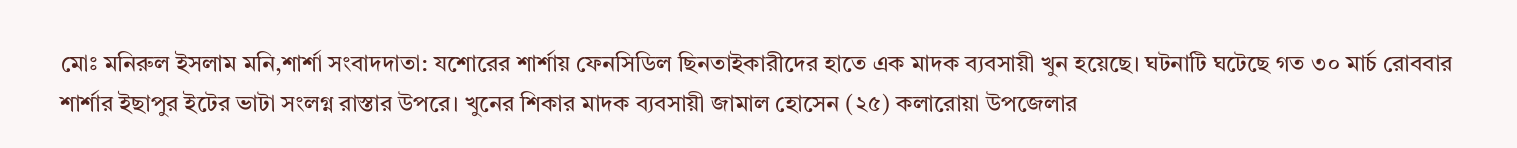মোঃ মনিরুল ইসলাম মনি,শার্শা সংবাদদাতা: যশোরের শার্শায় ফেনসিডিল ছিনতাইকারীদের হাতে এক মাদক ব্যবসায়ী খুন হয়েছে। ঘটনাটি ঘটেছে গত ৩০ মার্চ রোববার শার্শার ইছাপুর ইটের ভাটা সংলগ্ন রাস্তার উপরে। খুনের শিকার মাদক ব্যবসায়ী জামাল হোসেন (২৫) কলারোয়া উপজেলার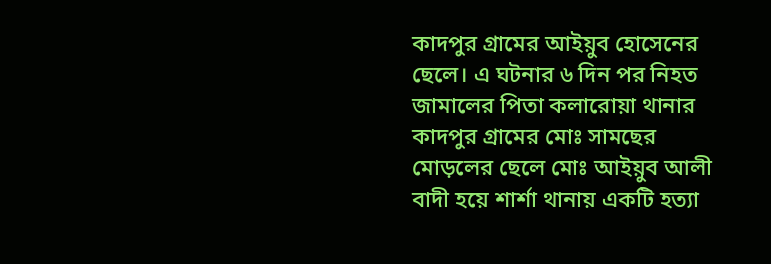কাদপুর গ্রামের আইয়ুব হোসেনের ছেলে। এ ঘটনার ৬ দিন পর নিহত জামালের পিতা কলারোয়া থানার কাদপুর গ্রামের মোঃ সামছের মোড়লের ছেলে মোঃ আইয়ুব আলী বাদী হয়ে শার্শা থানায় একটি হত্যা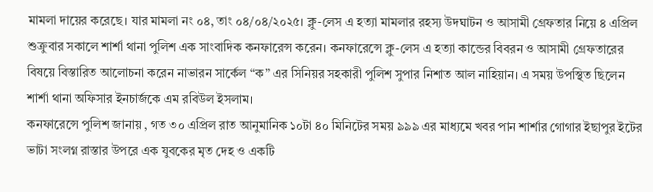মামলা দায়ের করেছে। যার মামলা নং ০৪, তাং ০৪/০৪/২০২৫। ক্লু-লেস এ হত্যা মামলার রহস্য উদঘাটন ও আসামী গ্রেফতার নিয়ে ৪ এপ্রিল শুক্রুবার সকালে শার্শা থানা পুলিশ এক সাংবাদিক কনফারেন্স করেন। কনফারেন্সে ক্লু-লেস এ হত্যা কান্ডের বিবরন ও আসামী গ্রেফতারের বিষয়ে বিস্তারিত আলোচনা করেন নাভারন সার্কেল “ক” এর সিনিয়র সহকারী পুলিশ সুপার নিশাত আল নাহিয়ান। এ সময় উপস্থিত ছিলেন শার্শা থানা অফিসার ইনচার্জকে এম রবিউল ইসলাম।
কনফারেন্সে পুলিশ জানায় , গত ৩০ এপ্রিল রাত আনুমানিক ১০টা ৪০ মিনিটের সময় ৯৯৯ এর মাধ্যমে খবর পান শার্শার গোগার ইছাপুর ইটের ভাটা সংলগ্ন রাস্তার উপরে এক যুবকের মৃত দেহ ও একটি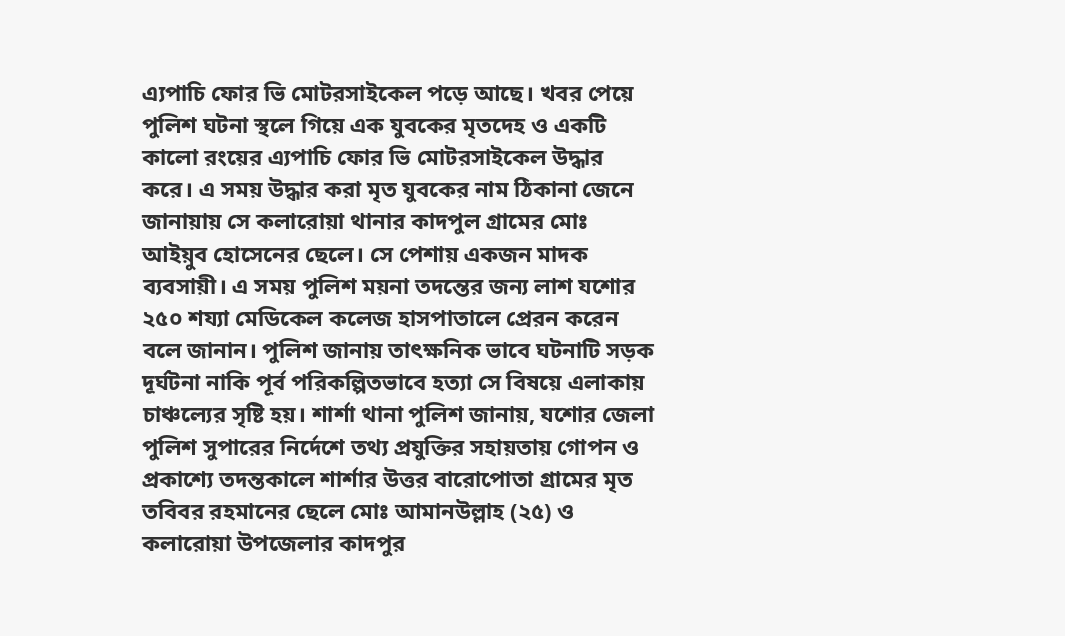এ্যপাচি ফোর ভি মোটরসাইকেল পড়ে আছে। খবর পেয়ে পুলিশ ঘটনা স্থলে গিয়ে এক যুবকের মৃতদেহ ও একটি কালো রংয়ের এ্যপাচি ফোর ভি মোটরসাইকেল উদ্ধার করে। এ সময় উদ্ধার করা মৃত যুবকের নাম ঠিকানা জেনে জানায়ায় সে কলারোয়া থানার কাদপুল গ্রামের মোঃ আইয়ুব হোসেনের ছেলে। সে পেশায় একজন মাদক ব্যবসায়ী। এ সময় পুলিশ ময়না তদন্তের জন্য লাশ যশোর ২৫০ শয্যা মেডিকেল কলেজ হাসপাতালে প্রেরন করেন বলে জানান। পুলিশ জানায় তাৎক্ষনিক ভাবে ঘটনাটি সড়ক দূর্ঘটনা নাকি পূর্ব পরিকল্পিতভাবে হত্যা সে বিষয়ে এলাকায় চাঞ্চল্যের সৃষ্টি হয়। শার্শা থানা পুলিশ জানায়, যশোর জেলা পুলিশ সুপারের নির্দেশে তথ্য প্রযুক্তির সহায়তায় গোপন ও প্রকাশ্যে তদন্তকালে শার্শার উত্তর বারোপোতা গ্রামের মৃত তবিবর রহমানের ছেলে মোঃ আমানউল্লাহ (২৫) ও কলারোয়া উপজেলার কাদপুর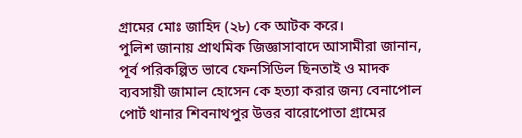গ্রামের মোঃ জাহিদ (২৮) কে আটক করে।
পুলিশ জানায় প্রাথমিক জিজ্ঞাসাবাদে আসামীরা জানান, পূর্ব পরিকল্পিত ভাবে ফেনসিডিল ছিনতাই ও মাদক ব্যবসায়ী জামাল হোসেন কে হত্যা করার জন্য বেনাপোল পোর্ট থানার শিবনাথপুর উত্তর বারোপোতা গ্রামের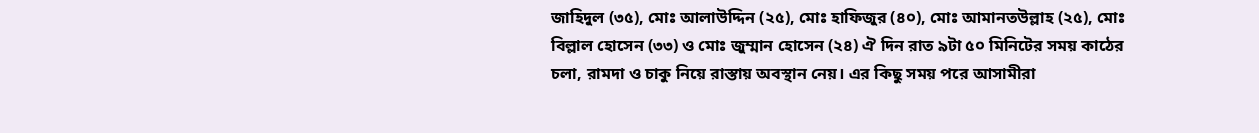জাহিদুল (৩৫), মোঃ আলাউদ্দিন (২৫), মোঃ হাফিজুর (৪০), মোঃ আমানতউল্লাহ (২৫), মোঃ বিল্লাল হোসেন (৩৩) ও মোঃ জুম্মান হোসেন (২৪) ঐ দিন রাত ৯টা ৫০ মিনিটের সময় কাঠের চলা, রামদা ও চাকু নিয়ে রাস্তায় অবস্থান নেয়। এর কিছু সময় পরে আসামীরা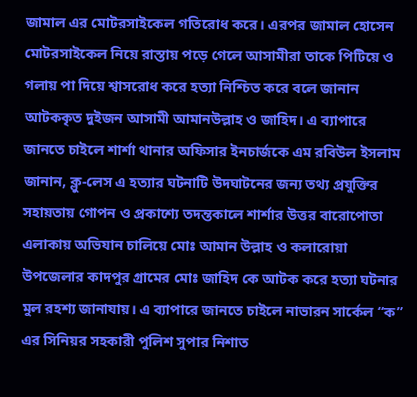জামাল এর মোটরসাইকেল গতিরোধ করে। এরপর জামাল হোসেন মোটরসাইকেল নিয়ে রাস্তায় পড়ে গেলে আসামীরা তাকে পিটিয়ে ও গলায় পা দিয়ে শ্বাসরোধ করে হত্যা নিশ্চিত করে বলে জানান আটককৃত দুইজন আসামী আমানউল্লাহ ও জাহিদ। এ ব্যাপারে জানতে চাইলে শার্শা থানার অফিসার ইনচার্জকে এম রবিউল ইসলাম জানান, ক্লু-লেস এ হত্যার ঘটনাটি উদঘাটনের জন্য তথ্য প্রযুক্তির সহায়তায় গোপন ও প্রকাশ্যে তদন্তকালে শার্শার উত্তর বারোপোতা এলাকায় অভিযান চালিয়ে মোঃ আমান উল্লাহ ও কলারোয়া উপজেলার কাদপুর গ্রামের মোঃ জাহিদ কে আটক করে হত্যা ঘটনার মুল রহশ্য জানাযায়। এ ব্যাপারে জানতে চাইলে নাভারন সার্কেল “ক” এর সিনিয়র সহকারী পুলিশ সুপার নিশাত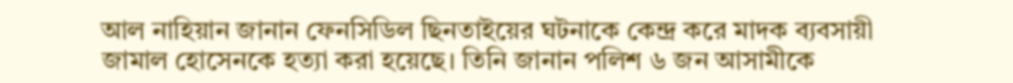আল নাহিয়ান জানান ফেনসিডিল ছিনতাইয়ের ঘটনাকে কেন্দ্র করে মাদক ব্যবসায়ী জামাল হোসেনকে হত্যা করা হয়েছে। তিনি জানান পলিশ ৬ জন আসামীকে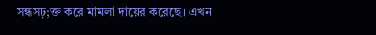সন্ধসঢ়;ক্ত করে মামলা দায়ের করেছে। এখন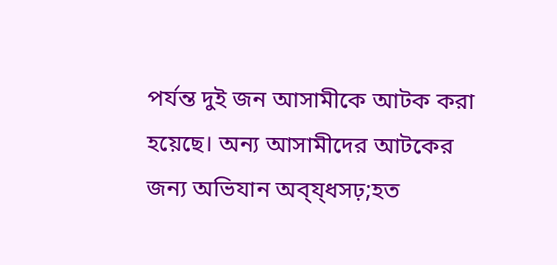পর্যন্ত দুই জন আসামীকে আটক করা হয়েছে। অন্য আসামীদের আটকের জন্য অভিযান অব্য্ধসঢ়;হত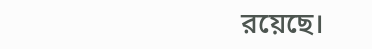রয়েছে।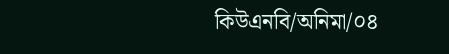কিউএনবি/অনিমা/০৪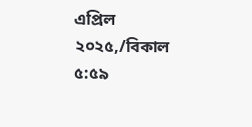এপ্রিল ২০২৫,/বিকাল ৫:৫৯